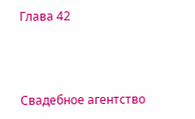Глава 42



Свадебное агентство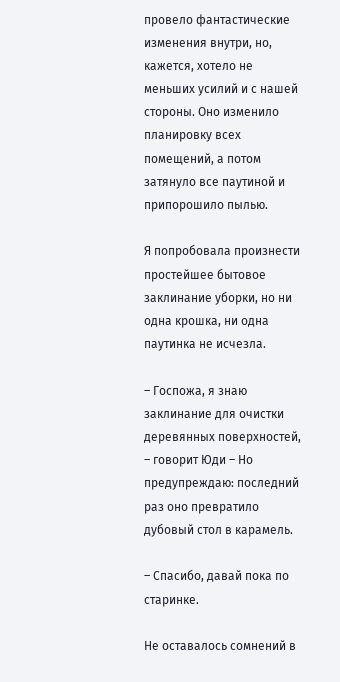провело фантастические изменения внутри, но, кажется, хотело не меньших усилий и с нашей стороны. Оно изменило планировку всех помещений, а потом затянуло все паутиной и припорошило пылью.

Я попробовала произнести простейшее бытовое заклинание уборки, но ни одна крошка, ни одна паутинка не исчезла.

– Госпожа, я знаю заклинание для очистки деревянных поверхностей, – говорит Юди – Но предупреждаю: последний раз оно превратило дубовый стол в карамель.

– Спасибо, давай пока по старинке.

Не оставалось сомнений в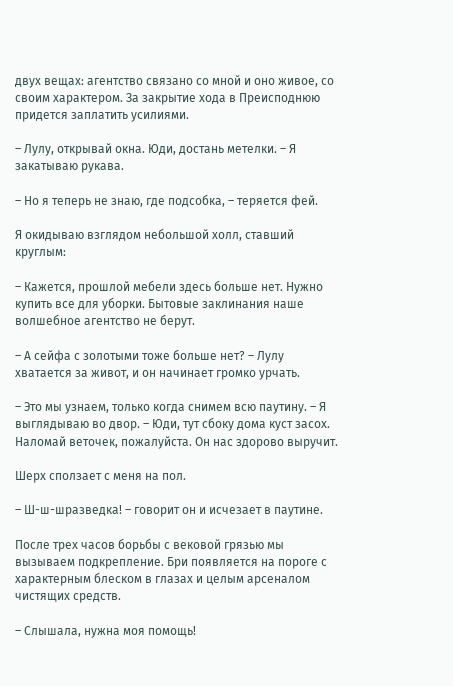двух вещах: агентство связано со мной и оно живое, со своим характером. За закрытие хода в Преисподнюю придется заплатить усилиями.

– Лулу, открывай окна. Юди, достань метелки. – Я закатываю рукава.

– Но я теперь не знаю, где подсобка, – теряется фей.

Я окидываю взглядом небольшой холл, ставший круглым:

– Кажется, прошлой мебели здесь больше нет. Нужно купить все для уборки. Бытовые заклинания наше волшебное агентство не берут.

– А сейфа с золотыми тоже больше нет? – Лулу хватается за живот, и он начинает громко урчать.

– Это мы узнаем, только когда снимем всю паутину. – Я выглядываю во двор. – Юди, тут сбоку дома куст засох. Наломай веточек, пожалуйста. Он нас здорово выручит.

Шерх сползает с меня на пол.

– Ш-ш-шразведка! – говорит он и исчезает в паутине.

После трех часов борьбы с вековой грязью мы вызываем подкрепление. Бри появляется на пороге с характерным блеском в глазах и целым арсеналом чистящих средств.

– Слышала, нужна моя помощь!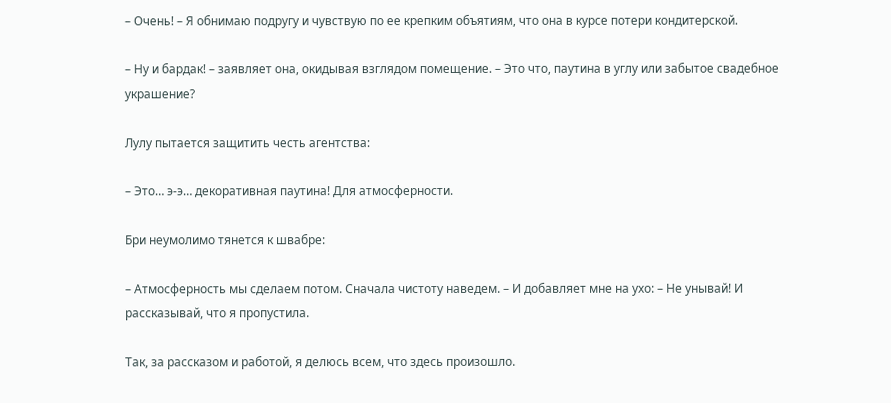– Очень! – Я обнимаю подругу и чувствую по ее крепким объятиям, что она в курсе потери кондитерской.

– Ну и бардак! – заявляет она, окидывая взглядом помещение. – Это что, паутина в углу или забытое свадебное украшение?

Лулу пытается защитить честь агентства:

– Это… э-э… декоративная паутина! Для атмосферности.

Бри неумолимо тянется к швабре:

– Атмосферность мы сделаем потом. Сначала чистоту наведем. – И добавляет мне на ухо: – Не унывай! И рассказывай, что я пропустила.

Так, за рассказом и работой, я делюсь всем, что здесь произошло.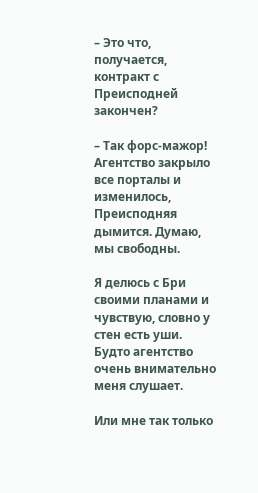– Это что, получается, контракт с Преисподней закончен?

– Так форс-мажор! Агентство закрыло все порталы и изменилось, Преисподняя дымится. Думаю, мы свободны.

Я делюсь с Бри своими планами и чувствую, словно у стен есть уши. Будто агентство очень внимательно меня слушает.

Или мне так только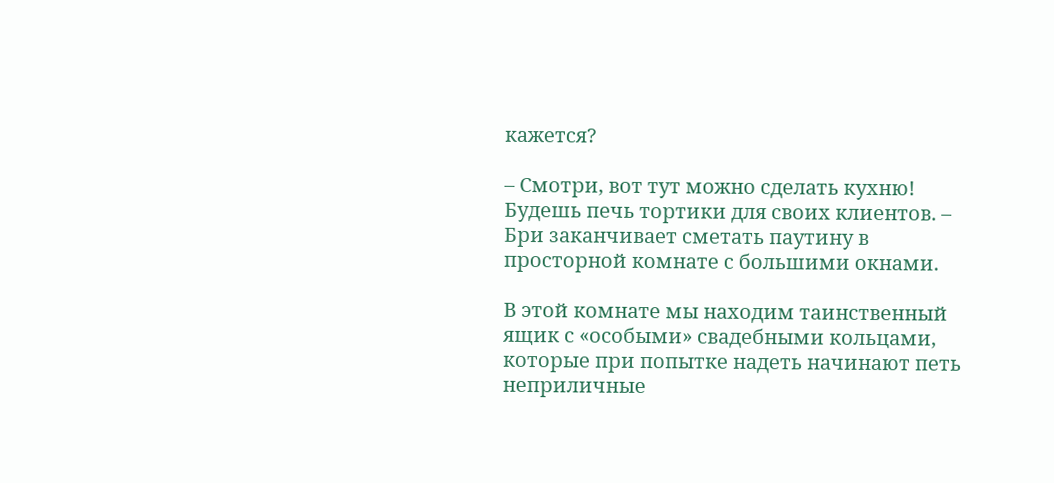кажется?

– Смотри, вот тут можно сделать кухню! Будешь печь тортики для своих клиентов. – Бри заканчивает сметать паутину в просторной комнате с большими окнами.

В этой комнате мы находим таинственный ящик с «особыми» свадебными кольцами, которые при попытке надеть начинают петь неприличные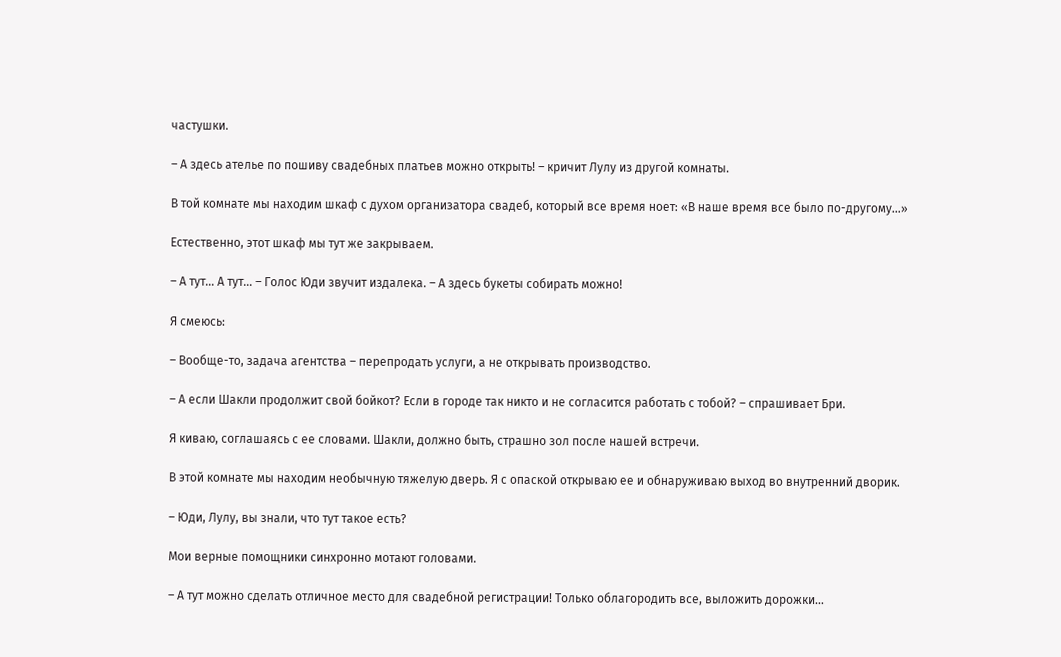частушки.

– А здесь ателье по пошиву свадебных платьев можно открыть! – кричит Лулу из другой комнаты.

В той комнате мы находим шкаф с духом организатора свадеб, который все время ноет: «В наше время все было по-другому…»

Естественно, этот шкаф мы тут же закрываем.

– А тут… А тут… – Голос Юди звучит издалека. – А здесь букеты собирать можно!

Я смеюсь:

– Вообще-то, задача агентства – перепродать услуги, а не открывать производство.

– А если Шакли продолжит свой бойкот? Если в городе так никто и не согласится работать с тобой? – спрашивает Бри.

Я киваю, соглашаясь с ее словами. Шакли, должно быть, страшно зол после нашей встречи.

В этой комнате мы находим необычную тяжелую дверь. Я с опаской открываю ее и обнаруживаю выход во внутренний дворик.

– Юди, Лулу, вы знали, что тут такое есть?

Мои верные помощники синхронно мотают головами.

– А тут можно сделать отличное место для свадебной регистрации! Только облагородить все, выложить дорожки…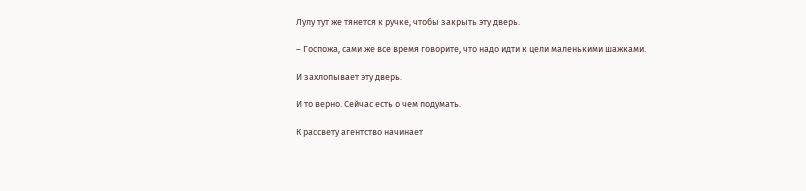Лулу тут же тянется к ручке, чтобы закрыть эту дверь.

– Госпожа, сами же все время говорите, что надо идти к цели маленькими шажками.

И захлопывает эту дверь.

И то верно. Сейчас есть о чем подумать.

К рассвету агентство начинает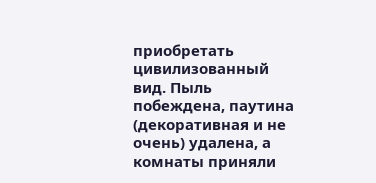приобретать цивилизованный вид. Пыль побеждена, паутина (декоративная и не очень) удалена, а комнаты приняли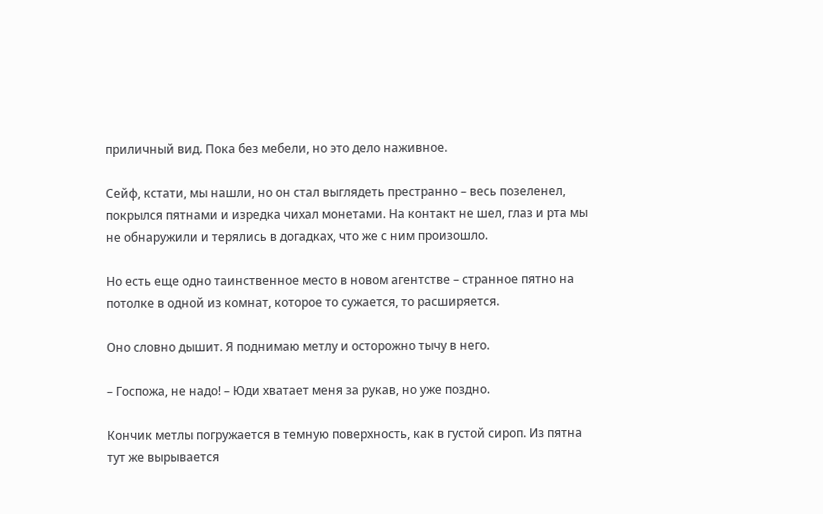приличный вид. Пока без мебели, но это дело наживное.

Сейф, кстати, мы нашли, но он стал выглядеть престранно – весь позеленел, покрылся пятнами и изредка чихал монетами. На контакт не шел, глаз и рта мы не обнаружили и терялись в догадках, что же с ним произошло.

Но есть еще одно таинственное место в новом агентстве – странное пятно на потолке в одной из комнат, которое то сужается, то расширяется.

Оно словно дышит. Я поднимаю метлу и осторожно тычу в него.

– Госпожа, не надо! – Юди хватает меня за рукав, но уже поздно.

Кончик метлы погружается в темную поверхность, как в густой сироп. Из пятна тут же вырывается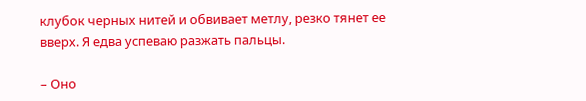клубок черных нитей и обвивает метлу, резко тянет ее вверх. Я едва успеваю разжать пальцы.

– Оно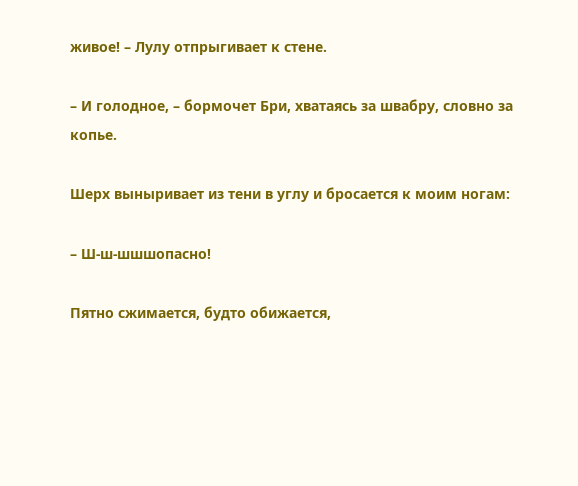живое! – Лулу отпрыгивает к стене.

– И голодное, – бормочет Бри, хватаясь за швабру, словно за копье.

Шерх выныривает из тени в углу и бросается к моим ногам:

– Ш-ш-шшшопасно!

Пятно сжимается, будто обижается,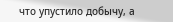что упустило добычу, а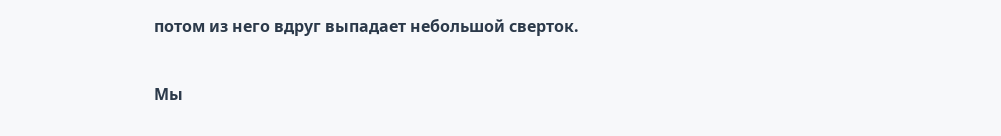потом из него вдруг выпадает небольшой сверток.

Мы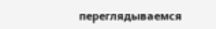переглядываемся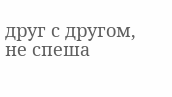друг с другом, не спеша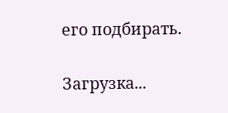его подбирать.

Загрузка...